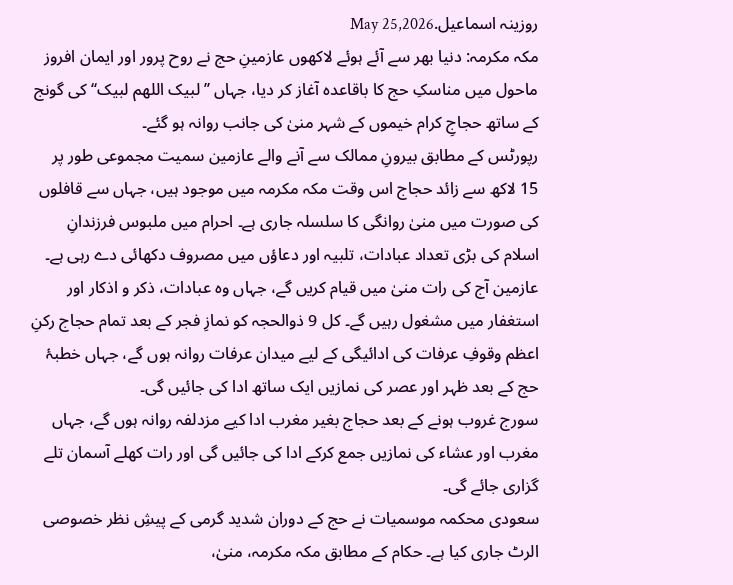روزینہ اسماعیل.May 25,2026
مکہ مکرمہ: دنیا بھر سے آئے ہوئے لاکھوں عازمینِ حج نے روح پرور اور ایمان افروز ماحول میں مناسکِ حج کا باقاعدہ آغاز کر دیا، جہاں ’’لبیک اللھم لبیک‘‘ کی گونج کے ساتھ حجاجِ کرام خیموں کے شہر منیٰ کی جانب روانہ ہو گئے۔
رپورٹس کے مطابق بیرونِ ممالک سے آنے والے عازمین سمیت مجموعی طور پر 15 لاکھ سے زائد حجاج اس وقت مکہ مکرمہ میں موجود ہیں، جہاں سے قافلوں کی صورت میں منیٰ روانگی کا سلسلہ جاری ہے۔ احرام میں ملبوس فرزندانِ اسلام کی بڑی تعداد عبادات، تلبیہ اور دعاؤں میں مصروف دکھائی دے رہی ہے۔
عازمین آج کی رات منیٰ میں قیام کریں گے، جہاں وہ عبادات، ذکر و اذکار اور استغفار میں مشغول رہیں گے۔ کل 9 ذوالحجہ کو نمازِ فجر کے بعد تمام حجاج رکنِ اعظم وقوفِ عرفات کی ادائیگی کے لیے میدان عرفات روانہ ہوں گے، جہاں خطبۂ حج کے بعد ظہر اور عصر کی نمازیں ایک ساتھ ادا کی جائیں گی۔
سورج غروب ہونے کے بعد حجاج بغیر مغرب ادا کیے مزدلفہ روانہ ہوں گے، جہاں مغرب اور عشاء کی نمازیں جمع کرکے ادا کی جائیں گی اور رات کھلے آسمان تلے گزاری جائے گی۔
سعودی محکمہ موسمیات نے حج کے دوران شدید گرمی کے پیشِ نظر خصوصی الرٹ جاری کیا ہے۔ حکام کے مطابق مکہ مکرمہ، منیٰ،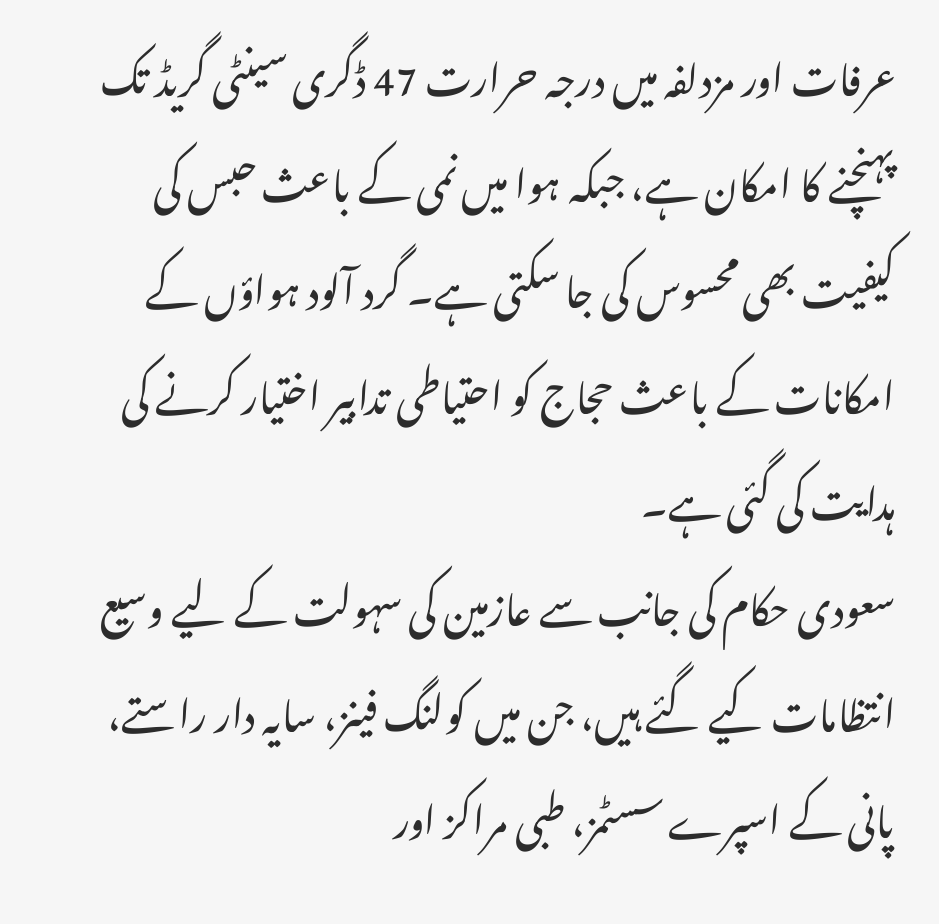عرفات اور مزدلفہ میں درجہ حرارت 47 ڈگری سینٹی گریڈ تک پہنچنے کا امکان ہے، جبکہ ہوا میں نمی کے باعث حبس کی کیفیت بھی محسوس کی جا سکتی ہے۔ گرد آلود ہواؤں کے امکانات کے باعث حجاج کو احتیاطی تدابیر اختیار کرنے کی ہدایت کی گئی ہے۔
سعودی حکام کی جانب سے عازمین کی سہولت کے لیے وسیع انتظامات کیے گئے ہیں، جن میں کولنگ فینز، سایہ دار راستے، پانی کے اسپرے سسٹمز، طبی مراکز اور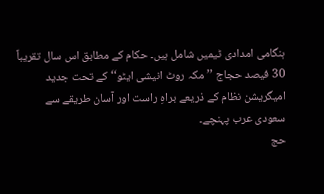ہنگامی امدادی ٹیمیں شامل ہیں۔ حکام کے مطابق اس سال تقریباً 30 فیصد حجاج ’’مکہ روٹ انیشی ایٹو‘‘ کے تحت جدید امیگریشن نظام کے ذریعے براہِ راست اور آسان طریقے سے سعودی عرب پہنچے۔
حج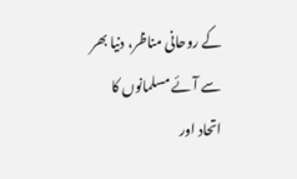کے روحانی مناظر، دنیا بھر سے آئے مسلمانوں کا اتحاد اور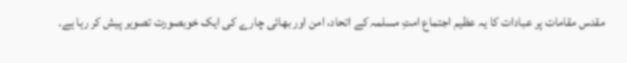مقدس مقامات پر عبادات کا یہ عظیم اجتماع امتِ مسلمہ کے اتحاد، امن اور بھائی چارے کی ایک خوبصورت تصویر پیش کر رہا ہے۔